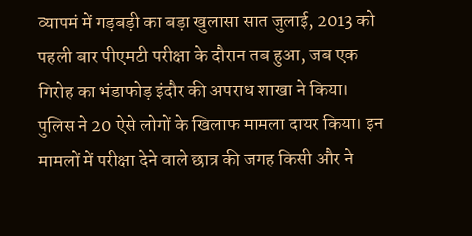व्यापमं में गड़बड़ी का बड़ा खुलासा सात जुलाई, 2013 को पहली बार पीएमटी परीक्षा के दौरान तब हुआ, जब एक गिरोह का भंडाफोड़ इंदौर की अपराध शाखा ने किया। पुलिस ने 20 ऐसे लोगों के खिलाफ मामला दायर किया। इन मामलों में परीक्षा देने वाले छात्र की जगह किसी और ने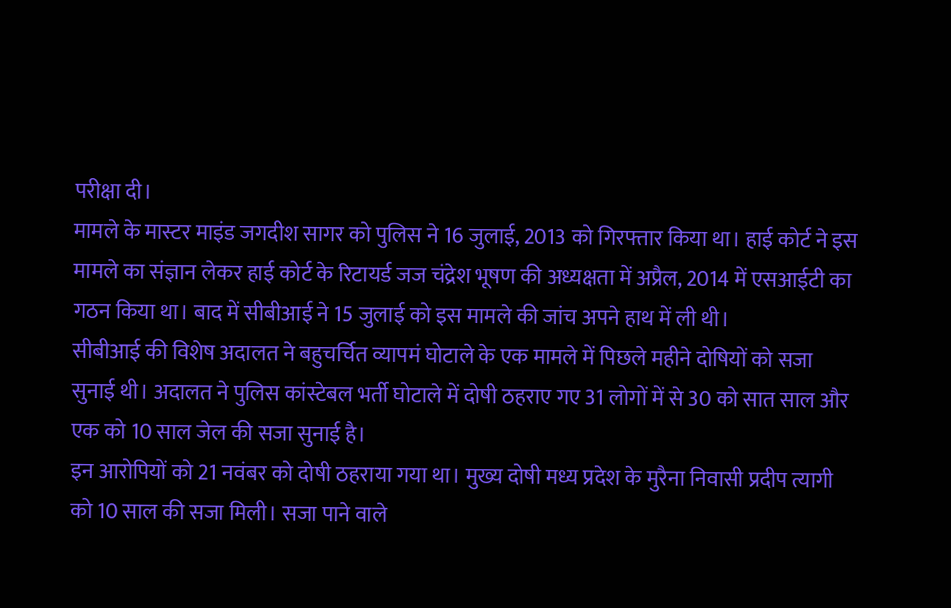परीक्षा दी।
मामले के मास्टर माइंड जगदीश सागर को पुलिस ने 16 जुलाई, 2013 को गिरफ्तार किया था। हाई कोर्ट ने इस मामले का संज्ञान लेकर हाई कोर्ट के रिटायर्ड जज चंद्रेश भूषण की अध्यक्षता में अप्रैल, 2014 में एसआईटी का गठन किया था। बाद में सीबीआई ने 15 जुलाई को इस मामले की जांच अपने हाथ में ली थी।
सीबीआई की विशेष अदालत ने बहुचर्चित व्यापमं घोटाले के एक मामले में पिछले महीने दोषियों को सजा सुनाई थी। अदालत ने पुलिस कांस्टेबल भर्ती घोटाले में दोषी ठहराए गए 31 लोगों में से 30 को सात साल और एक को 10 साल जेल की सजा सुनाई है।
इन आरोपियों को 21 नवंबर को दोषी ठहराया गया था। मुख्य दोषी मध्य प्रदेश के मुरैना निवासी प्रदीप त्यागी को 10 साल की सजा मिली। सजा पाने वाले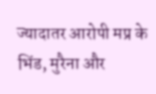ज्यादातर आरोपी मप्र के भिंड, मुरैना और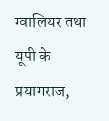ग्वालियर तथा यूपी के प्रयागराज,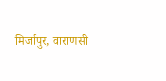मिर्जापुर, वाराणसी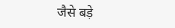जैसे बड़े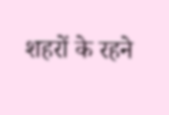शहरों के रहने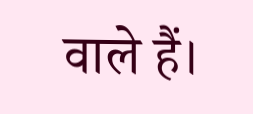वाले हैं।